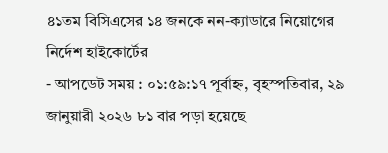৪১তম বিসিএসের ১৪ জনকে নন-ক্যাডারে নিয়োগের নির্দেশ হাইকোর্টের
- আপডেট সময় : ০১:৫৯:১৭ পূর্বাহ্ন, বৃহস্পতিবার, ২৯ জানুয়ারী ২০২৬ ৮১ বার পড়া হয়েছে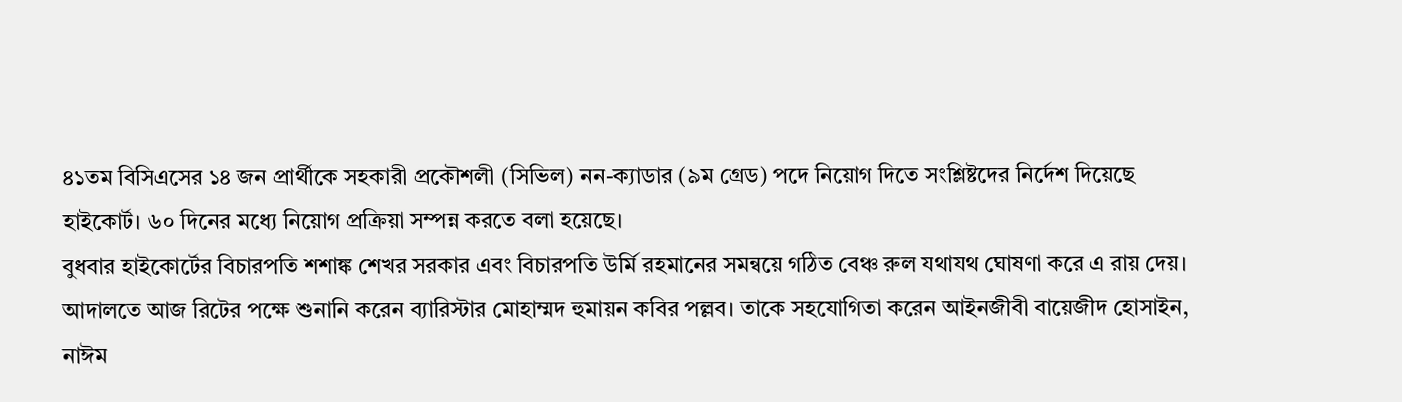৪১তম বিসিএসের ১৪ জন প্রার্থীকে সহকারী প্রকৌশলী (সিভিল) নন-ক্যাডার (৯ম গ্রেড) পদে নিয়োগ দিতে সংশ্লিষ্টদের নির্দেশ দিয়েছে হাইকোর্ট। ৬০ দিনের মধ্যে নিয়োগ প্রক্রিয়া সম্পন্ন করতে বলা হয়েছে।
বুধবার হাইকোর্টের বিচারপতি শশাঙ্ক শেখর সরকার এবং বিচারপতি উর্মি রহমানের সমন্বয়ে গঠিত বেঞ্চ রুল যথাযথ ঘোষণা করে এ রায় দেয়।
আদালতে আজ রিটের পক্ষে শুনানি করেন ব্যারিস্টার মোহাম্মদ হুমায়ন কবির পল্লব। তাকে সহযোগিতা করেন আইনজীবী বায়েজীদ হোসাইন, নাঈম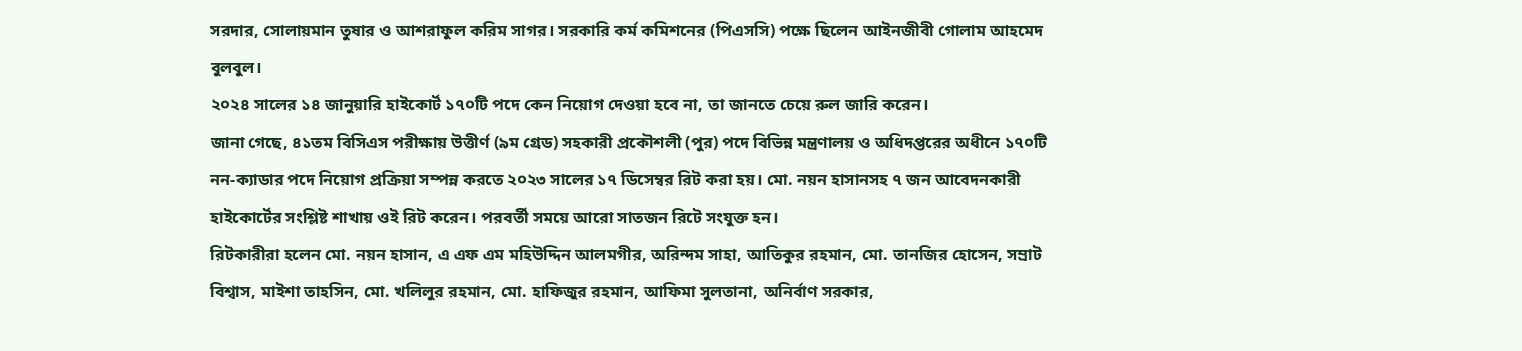সরদার, সোলায়মান তুষার ও আশরাফুল করিম সাগর। সরকারি কর্ম কমিশনের (পিএসসি) পক্ষে ছিলেন আইনজীবী গোলাম আহমেদ বুলবুল।
২০২৪ সালের ১৪ জানুয়ারি হাইকোর্ট ১৭০টি পদে কেন নিয়োগ দেওয়া হবে না, তা জানতে চেয়ে রুল জারি করেন।
জানা গেছে, ৪১তম বিসিএস পরীক্ষায় উত্তীর্ণ (৯ম গ্রেড) সহকারী প্রকৌশলী (পুর) পদে বিভিন্ন মন্ত্রণালয় ও অধিদপ্তরের অধীনে ১৭০টি নন-ক্যাডার পদে নিয়োগ প্রক্রিয়া সম্পন্ন করতে ২০২৩ সালের ১৭ ডিসেম্বর রিট করা হয়। মো. নয়ন হাসানসহ ৭ জন আবেদনকারী হাইকোর্টের সংশ্লিষ্ট শাখায় ওই রিট করেন। পরবর্তী সময়ে আরো সাতজন রিটে সংযুক্ত হন।
রিটকারীরা হলেন মো. নয়ন হাসান, এ এফ এম মহিউদ্দিন আলমগীর, অরিন্দম সাহা, আতিকুর রহমান, মো. তানজির হোসেন, সম্রাট বিশ্বাস, মাইশা তাহসিন, মো. খলিলুর রহমান, মো. হাফিজুর রহমান, আফিমা সুলতানা, অনির্বাণ সরকার,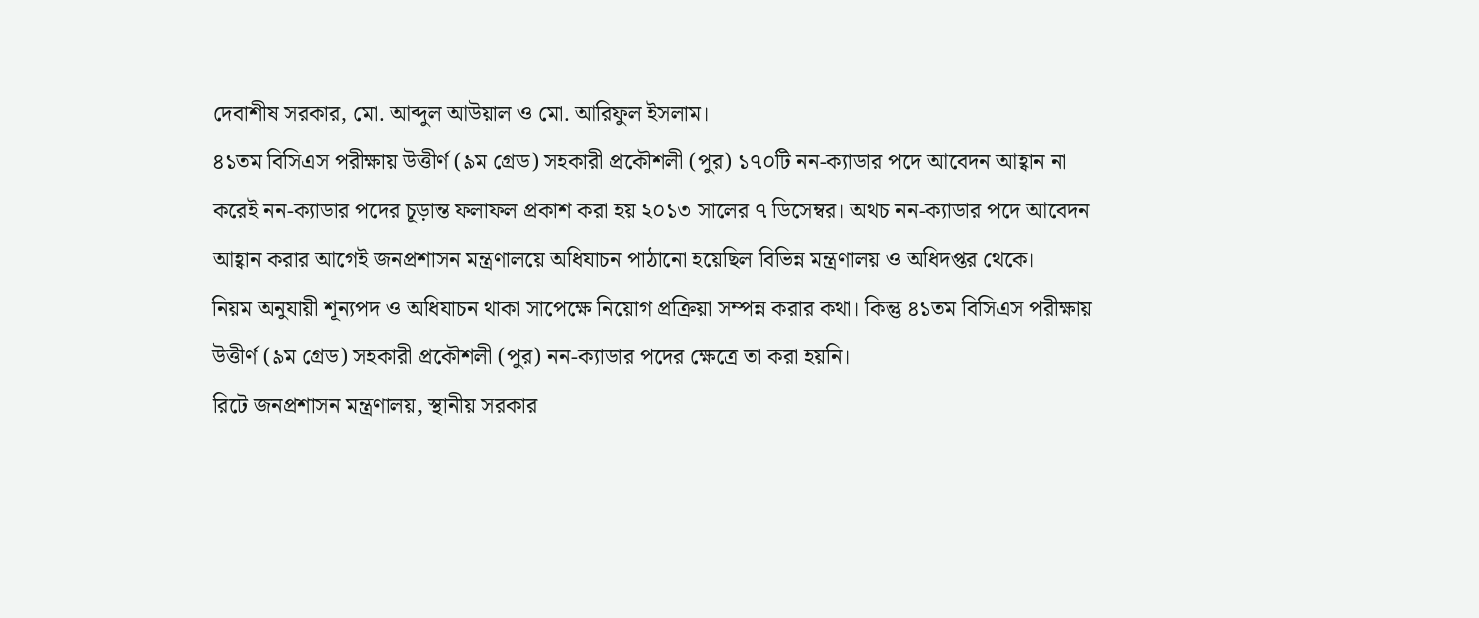দেবাশীষ সরকার, মো. আব্দুল আউয়াল ও মো. আরিফুল ইসলাম।
৪১তম বিসিএস পরীক্ষায় উত্তীর্ণ (৯ম গ্রেড) সহকারী প্রকৌশলী (পুর) ১৭০টি নন-ক্যাডার পদে আবেদন আহ্বান না করেই নন-ক্যাডার পদের চূড়ান্ত ফলাফল প্রকাশ করা হয় ২০১৩ সালের ৭ ডিসেম্বর। অথচ নন-ক্যাডার পদে আবেদন আহ্বান করার আগেই জনপ্রশাসন মন্ত্রণালয়ে অধিযাচন পাঠানো হয়েছিল বিভিন্ন মন্ত্রণালয় ও অধিদপ্তর থেকে।
নিয়ম অনুযায়ী শূন্যপদ ও অধিযাচন থাকা সাপেক্ষে নিয়োগ প্রক্রিয়া সম্পন্ন করার কথা। কিন্তু ৪১তম বিসিএস পরীক্ষায় উত্তীর্ণ (৯ম গ্রেড) সহকারী প্রকৌশলী (পুর) নন-ক্যাডার পদের ক্ষেত্রে তা করা হয়নি।
রিটে জনপ্রশাসন মন্ত্রণালয়, স্থানীয় সরকার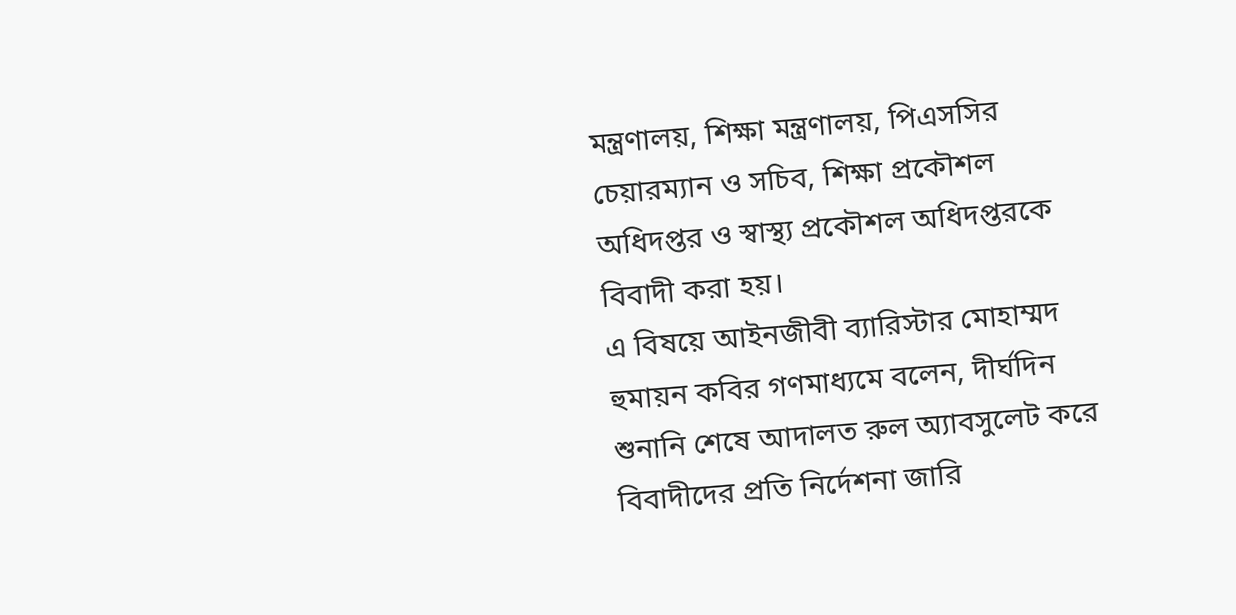মন্ত্রণালয়, শিক্ষা মন্ত্রণালয়, পিএসসির চেয়ারম্যান ও সচিব, শিক্ষা প্রকৌশল অধিদপ্তর ও স্বাস্থ্য প্রকৌশল অধিদপ্তরকে বিবাদী করা হয়।
এ বিষয়ে আইনজীবী ব্যারিস্টার মোহাম্মদ হুমায়ন কবির গণমাধ্যমে বলেন, দীর্ঘদিন শুনানি শেষে আদালত রুল অ্যাবসুলেট করে বিবাদীদের প্রতি নির্দেশনা জারি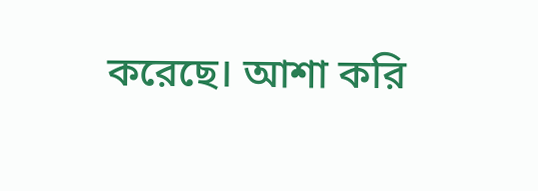করেছে। আশা করি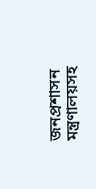জনপ্রশাসন মন্ত্রণালয়সহ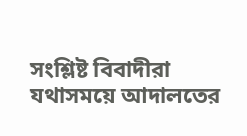সংশ্লিষ্ট বিবাদীরা যথাসময়ে আদালতের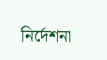নির্দেশনা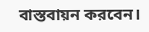বাস্তবায়ন করবেন।